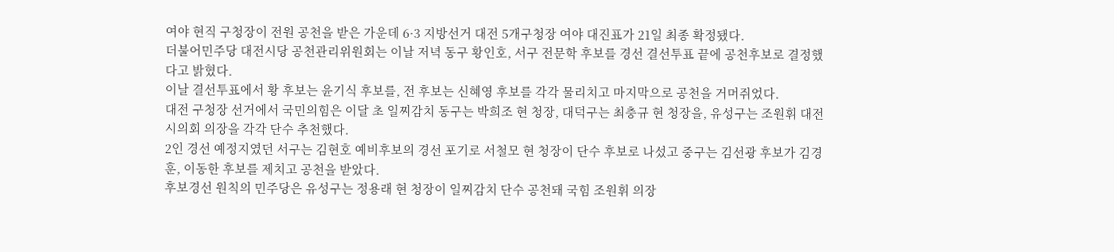여야 현직 구청장이 전원 공천을 받은 가운데 6·3 지방선거 대전 5개구청장 여야 대진표가 21일 최종 확정됐다.
더불어민주당 대전시당 공천관리위원회는 이날 저녁 동구 황인호, 서구 전문학 후보를 경선 결선투표 끝에 공천후보로 결정했다고 밝혔다.
이날 결선투표에서 황 후보는 윤기식 후보를, 전 후보는 신혜영 후보를 각각 물리치고 마지막으로 공천을 거머쥐었다.
대전 구청장 선거에서 국민의힘은 이달 초 일찌감치 동구는 박희조 현 청장, 대덕구는 최충규 현 청장을, 유성구는 조원휘 대전시의회 의장을 각각 단수 추천했다.
2인 경선 예정지였던 서구는 김현호 예비후보의 경선 포기로 서철모 현 청장이 단수 후보로 나섰고 중구는 김선광 후보가 김경훈, 이동한 후보를 제치고 공천을 받았다.
후보경선 원칙의 민주당은 유성구는 정용래 현 청장이 일찌감치 단수 공천돼 국힘 조원휘 의장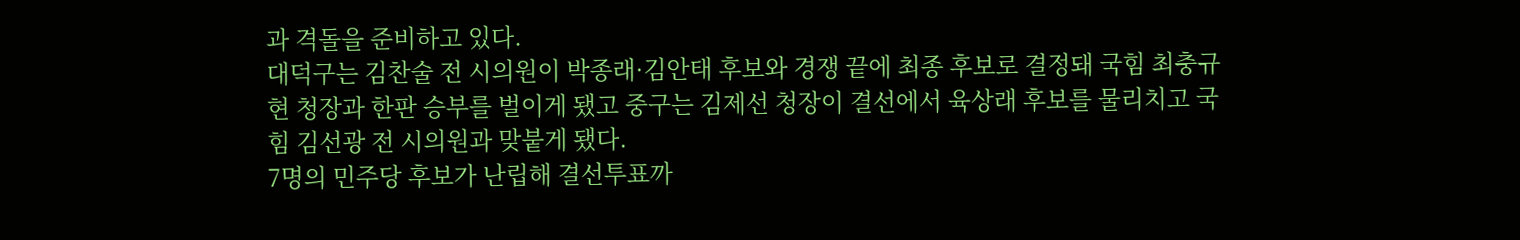과 격돌을 준비하고 있다.
대덕구는 김찬술 전 시의원이 박종래·김안태 후보와 경쟁 끝에 최종 후보로 결정돼 국힘 최충규 현 청장과 한판 승부를 벌이게 됐고 중구는 김제선 청장이 결선에서 육상래 후보를 물리치고 국힘 김선광 전 시의원과 맞붙게 됐다.
7명의 민주당 후보가 난립해 결선투표까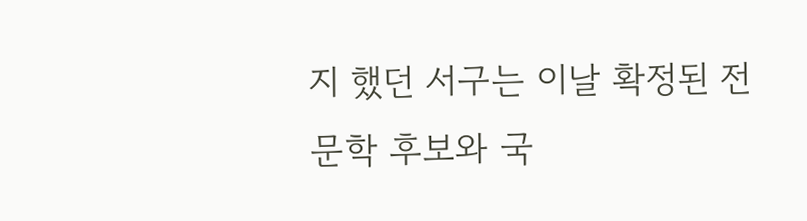지 했던 서구는 이날 확정된 전문학 후보와 국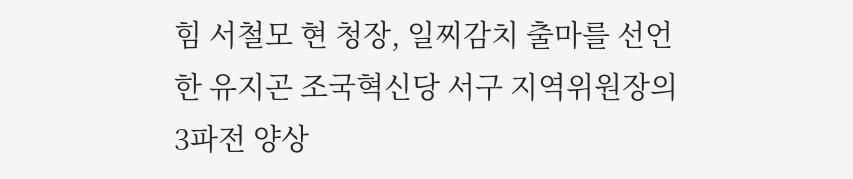힘 서철모 현 청장, 일찌감치 출마를 선언한 유지곤 조국혁신당 서구 지역위원장의 3파전 양상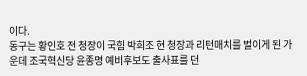이다.
동구는 황인호 전 청장이 국힘 박희조 현 청장과 리턴매치를 벌이게 된 가운데 조국혁신당 윤종명 예비후보도 출사표를 던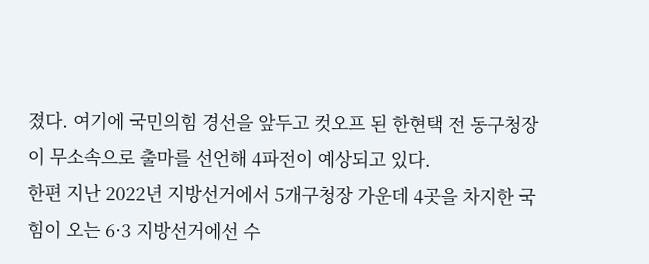졌다. 여기에 국민의힘 경선을 앞두고 컷오프 된 한현택 전 동구청장이 무소속으로 출마를 선언해 4파전이 예상되고 있다.
한편 지난 2022년 지방선거에서 5개구청장 가운데 4곳을 차지한 국힘이 오는 6·3 지방선거에선 수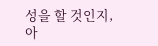성을 할 것인지, 아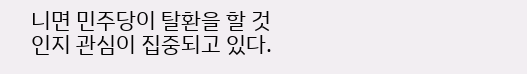니면 민주당이 탈환을 할 것인지 관심이 집중되고 있다.